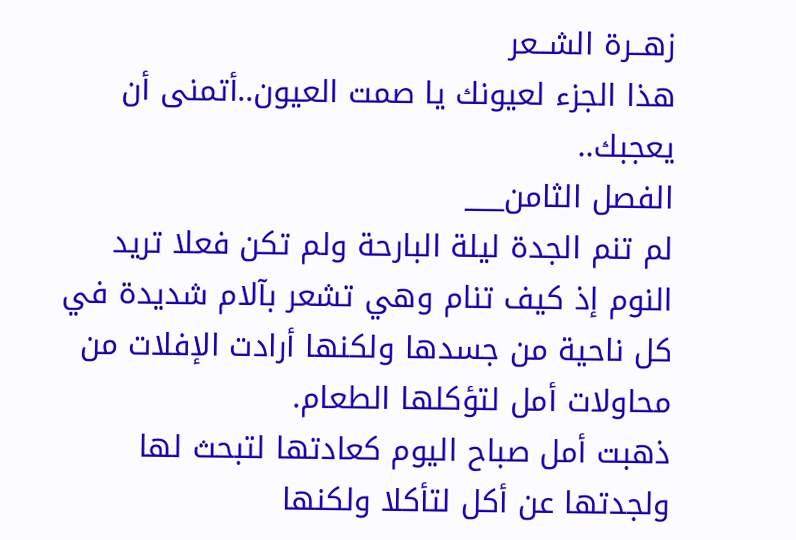زهــرة الشــعر
هذا الجزء لعيونك يا صمت العيون..أتمنى أن يعجبك..
الفصل الثامن___
لم تنم الجدة ليلة البارحة ولم تكن فعلا تريد النوم إذ كيف تنام وهي تشعر بآلام شديدة في كل ناحية من جسدها ولكنها أرادت الإفلات من محاولات أمل لتؤكلها الطعام.
ذهبت أمل صباح اليوم كعادتها لتبحث لها ولجدتها عن أكل لتأكلا ولكنها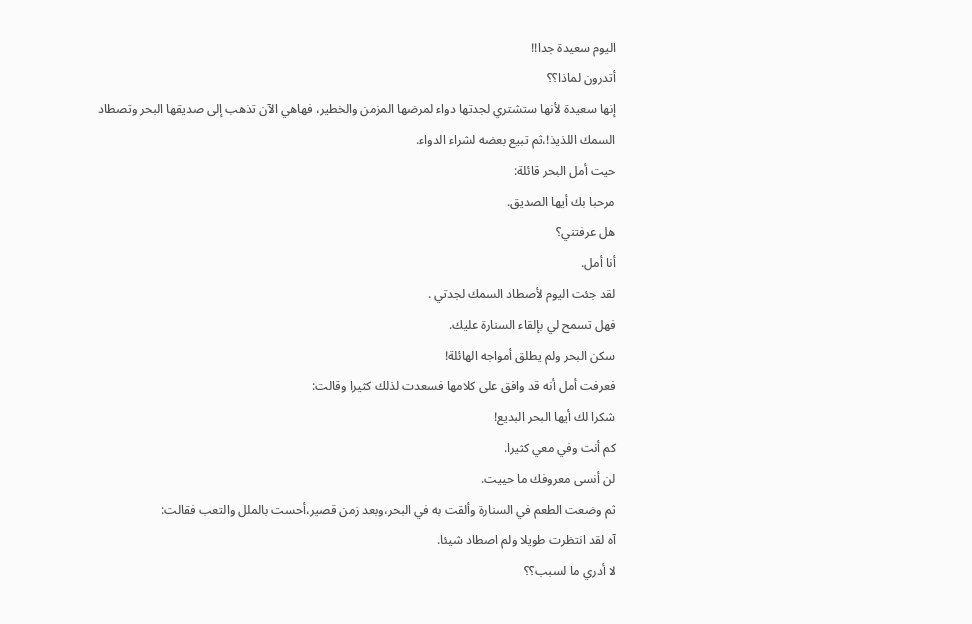اليوم سعيدة جدا!!
أتدرون لماذا؟؟
إنها سعيدة لأنها ستشتري لجدتها دواء لمرضها المزمن والخطير، فهاهي الآن تذهب إلى صديقها البحر وتصطاد السمك اللذيذ!،ثم تبيع بعضه لشراء الدواء.
حيت أمل البحر قائلة:
مرحبا بك أيها الصديق.
هل عرفتني؟
أنا أمل.
لقد جئت اليوم لأصطاد السمك لجدتي .
فهل تسمح لي بإلقاء السنارة عليك.
سكن البحر ولم يطلق أمواجه الهائلة!
فعرفت أمل أنه قد وافق على كلامها فسعدت لذلك كثيرا وقالت:
شكرا لك أيها البحر البديع!
كم أنت وفي معي كثيرا.
لن أنسى معروفك ما حييت.
ثم وضعت الطعم في السنارة وألقت به في البحر،وبعد زمن قصير،أحست بالملل والتعب فقالت:
آه لقد انتظرت طويلا ولم اصطاد شيئا.
لا أدري ما لسبب؟؟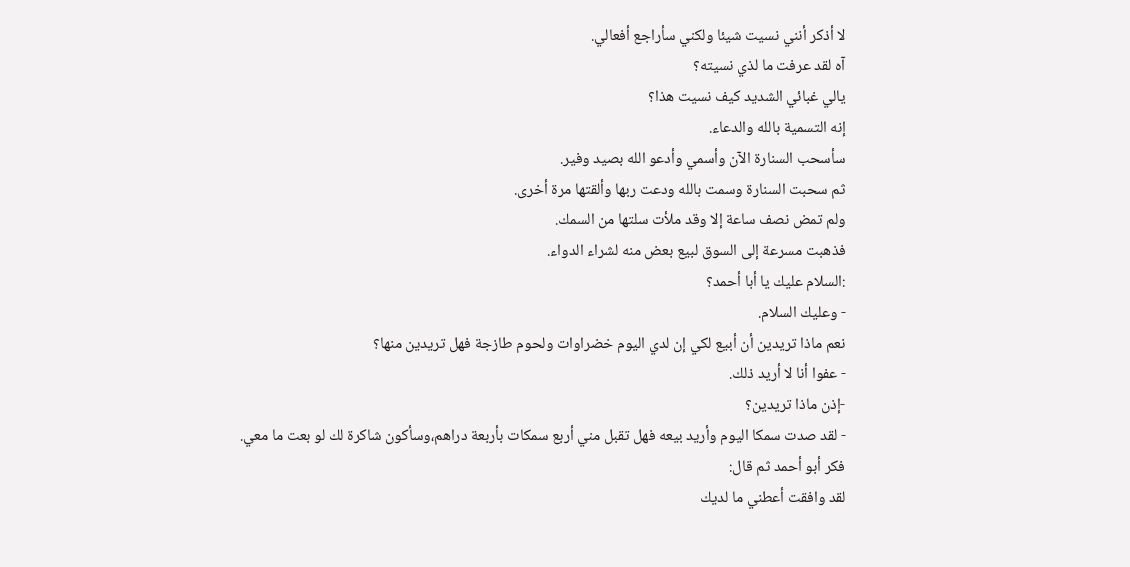لا أذكر أنني نسيت شيئا ولكني سأراجع أفعالي.
آه لقد عرفت ما لذي نسيته؟
يالي غبائي الشديد كيف نسيت هذا؟
إنه التسمية بالله والدعاء.
سأسحب السنارة الآن وأسمي وأدعو الله بصيد وفير.
ثم سحبت السنارة وسمت بالله ودعت ربها وألقتها مرة أخرى.
ولم تمض نصف ساعة إلا وقد ملأت سلتها من السمك.
فذهبت مسرعة إلى السوق لبيع بعض منه لشراء الدواء.
:السلام عليك يا أبا أحمد؟
- وعليك السلام.
نعم ماذا تريدين أن أبيع لكي إن لدي اليوم خضراوات ولحوم طازجة فهل تريدين منها؟
- عفوا أنا لا أريد ذلك.
-إذن ماذا تريدين؟
- لقد صدت سمكا اليوم وأريد بيعه فهل تقبل مني أربع سمكات بأربعة دراهم،وسأكون شاكرة لك لو بعت ما معي.
فكر أبو أحمد ثم قال:
لقد وافقت أعطني ما لديك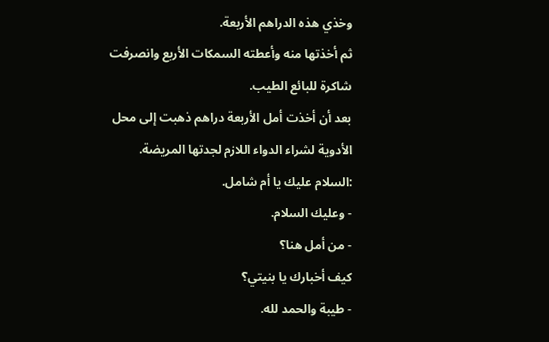وخذي هذه الدراهم الأربعة.
ثم أخذتها منه وأعطته السمكات الأربع وانصرفت شاكرة للبائع الطيب.
بعد أن أخذت أمل الأربعة دراهم ذهبت إلى محل الأدوية لشراء الدواء اللازم لجدتها المريضة.
:السلام عليك يا أم شامل.
- وعليك السلام.
- من أمل هنا؟
كيف أخبارك يا بنيتي؟
- طيبة والحمد لله.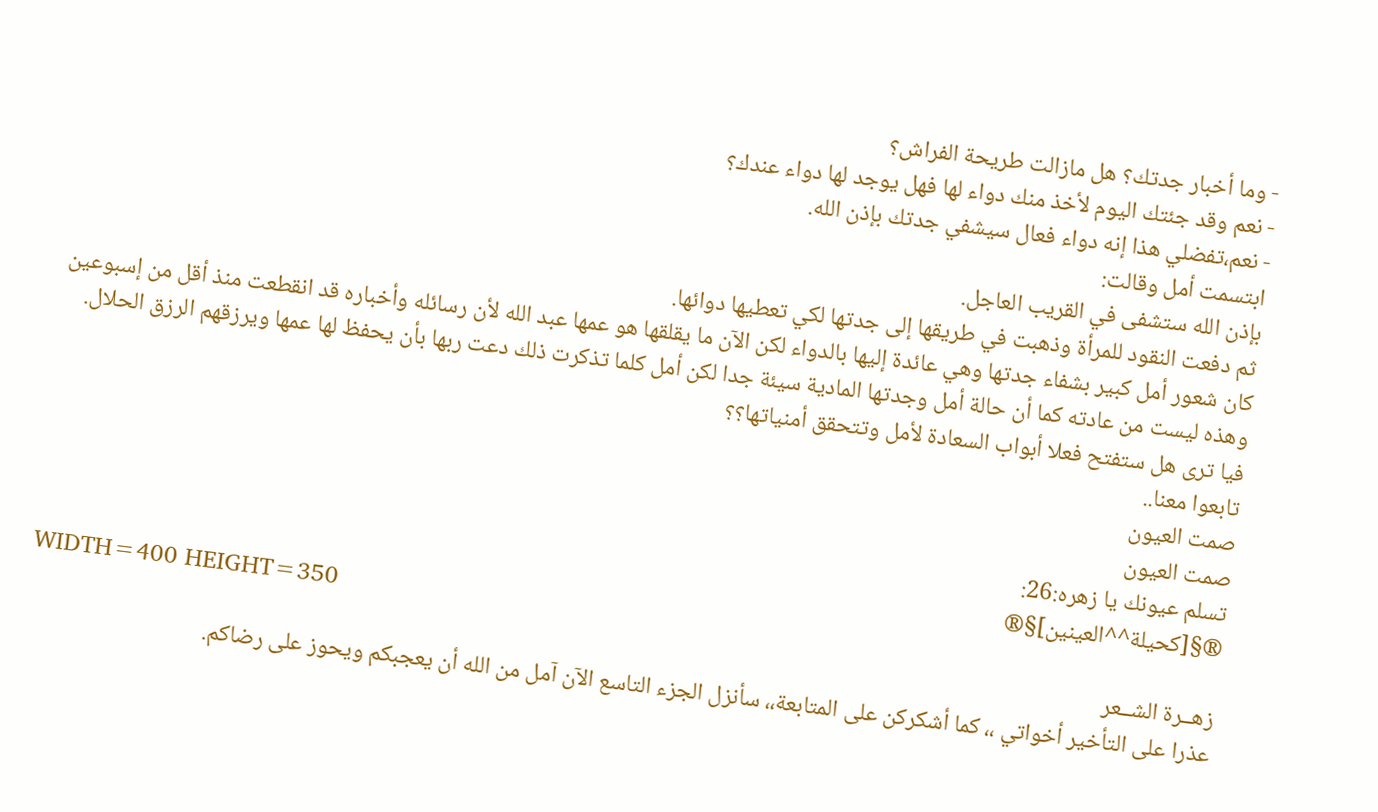- وما أخبار جدتك؟ هل مازالت طريحة الفراش؟
- نعم وقد جئتك اليوم لأخذ منك دواء لها فهل يوجد لها دواء عندك؟
- نعم،تفضلي هذا إنه دواء فعال سيشفي جدتك بإذن الله.
ابتسمت أمل وقالت:
بإذن الله ستشفى في القريب العاجل.
ثم دفعت النقود للمرأة وذهبت في طريقها إلى جدتها لكي تعطيها دوائها.
كان شعور أمل كبير بشفاء جدتها وهي عائدة إليها بالدواء لكن الآن ما يقلقها هو عمها عبد الله لأن رسائله وأخباره قد انقطعت منذ أقل من إسبوعين وهذه ليست من عادته كما أن حالة أمل وجدتها المادية سيئة جدا لكن أمل كلما تذكرت ذلك دعت ربها بأن يحفظ لها عمها ويرزقهم الرزق الحلال.
فيا ترى هل ستفتح فعلا أبواب السعادة لأمل وتتحقق أمنياتها؟؟
تابعوا معنا..
صمت العيون
صمت العيون
تسلم عيونك يا زهره:26:
®§[كحيلة^^العينين]§®
WIDTH=400 HEIGHT=350
زهــرة الشــعر
عذرا على التأخير أخواتي ،، كما أشكركن على المتابعة،، سأنزل الجزء التاسع الآن آمل من الله أن يعجبكم ويحوز على رضاكم.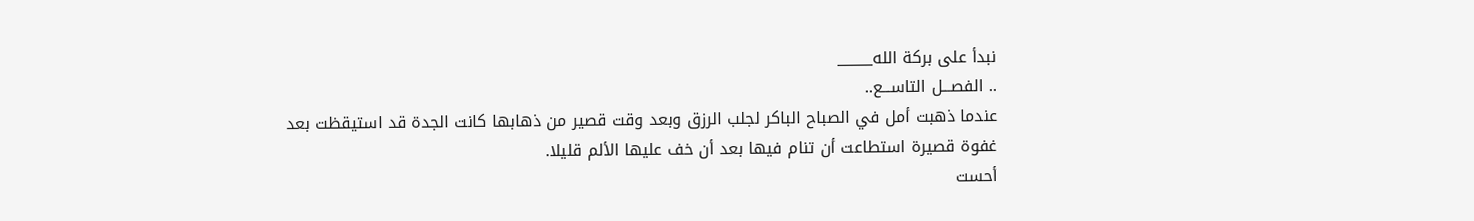نبدأ على بركة الله_____
.. الفصـــل التاســـع..
عندما ذهبت أمل في الصباح الباكر لجلب الرزق وبعد وقت قصير من ذهابها كانت الجدة قد استيقظت بعد غفوة قصيرة استطاعت أن تنام فيها بعد أن خف عليها الألم قليلا.
أحست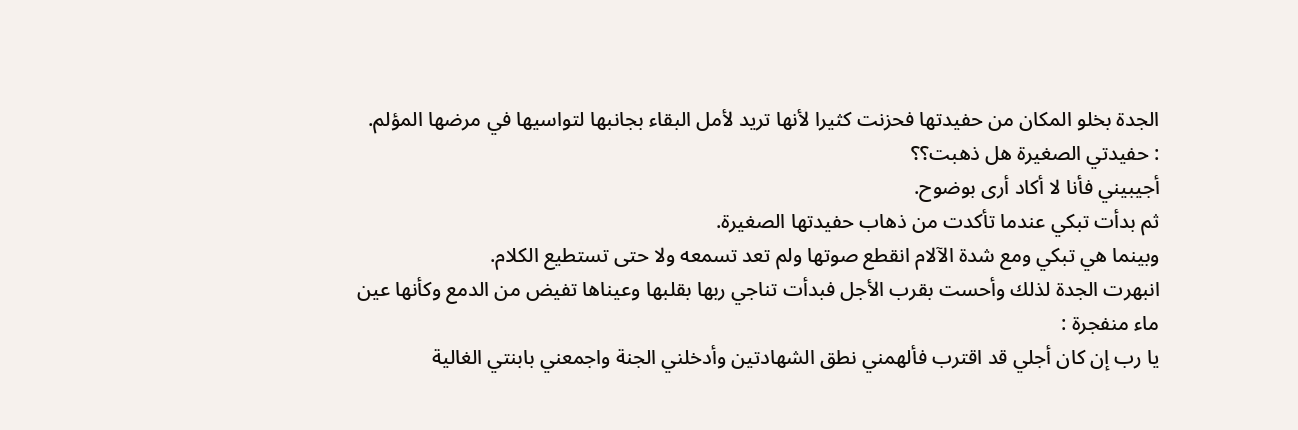الجدة بخلو المكان من حفيدتها فحزنت كثيرا لأنها تريد لأمل البقاء بجانبها لتواسيها في مرضها المؤلم.
: حفيدتي الصغيرة هل ذهبت؟؟
أجيبيني فأنا لا أكاد أرى بوضوح.
ثم بدأت تبكي عندما تأكدت من ذهاب حفيدتها الصغيرة.
وبينما هي تبكي ومع شدة الآلام انقطع صوتها ولم تعد تسمعه ولا حتى تستطيع الكلام.
انبهرت الجدة لذلك وأحست بقرب الأجل فبدأت تناجي ربها بقلبها وعيناها تفيض من الدمع وكأنها عين ماء منفجرة :
يا رب إن كان أجلي قد اقترب فألهمني نطق الشهادتين وأدخلني الجنة واجمعني بابنتي الغالية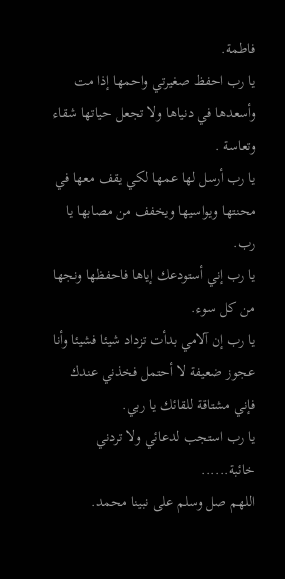فاطمة.
يا رب احفظ صغيرتي واحمها إذا مت وأسعدها في دنياها ولا تجعل حياتها شقاء وتعاسة .
يا رب أرسل لها عمها لكي يقف معها في محنتها ويواسيها ويخفف من مصابها يا رب.
يا رب إني أستودعك إياها فاحفظها ونجها من كل سوء.
يا رب إن آلامي بدأت تزداد شيئا فشيئا وأنا عجوز ضعيفة لا أحتمل فخذني عندك فإني مشتاقة للقائك يا ربي.
يا رب استجب لدعائي ولا تردني خائبة......
اللهم صل وسلم على نبينا محمد.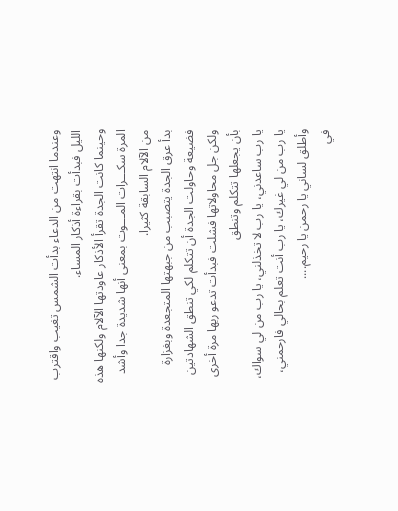وعندما انتهت من الدعاء بدأت الشمس تغيب واقترب الليل فبدأت بقراءة أذكار المساء.
وحينما كانت الجدة تقرأ الأذكار عاودتها الآلام ولكنها هذه المرة سكـــرات المـــوت بمعنى أنها شديدة جدا وأشد من الآلام السابقة كثيرا.
بدأ عرق الجدة يتصبب من جبهتها المتجعدة وبغزارة فضيعة وحاولت الجدة أن تتكلم لكي تنطق الشهادتين ولكن جل محاولاتها فشلت فبدأت تدعو ربها مرة أخرى بأن يجعلها تتكلم وتنطق
يا رب ساعدني، يا رب لا تخذلني، يا رب من لي سواك، يا رب من لي غيرك، يا رب أنت تعلم بحالي فارحمني، وأطلق لساني يا رحمن يا رحيم....
في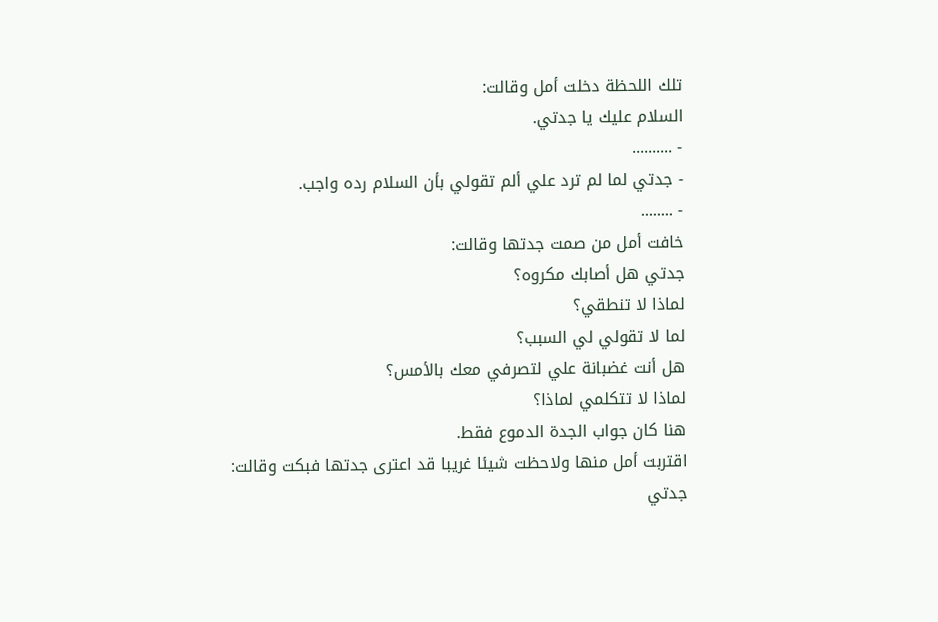تلك اللحظة دخلت أمل وقالت:
السلام عليك يا جدتي.
- ..........
- جدتي لما لم ترد علي ألم تقولي بأن السلام رده واجب.
- ........
خافت أمل من صمت جدتها وقالت:
جدتي هل أصابك مكروه؟
لماذا لا تنطقي؟
لما لا تقولي لي السبب؟
هل أنت غضبانة علي لتصرفي معك بالأمس؟
لماذا لا تتكلمي لماذا؟
هنا كان جواب الجدة الدموع فقط.
اقتربت أمل منها ولاحظت شيئا غريبا قد اعترى جدتها فبكت وقالت:
جدتي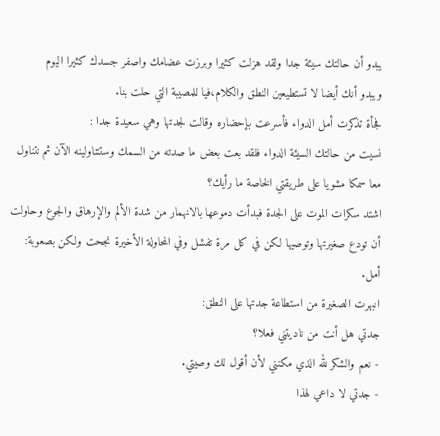يبدو أن حالتك سيئة جدا ولقد هزلت كثيرا وبرزت عضامك واصفر جسدك كثيرا اليوم
ويبدو أنك أيضا لا تستطيعين النطق والكلام،فيا للمصيبة التي حلت بنا.
فجأة تذكرت أمل الدواء فأسرعت بإحضاره وقالت لجدتها وهي سعيدة جدا :
نسيت من حالتك السيئة الدواء فلقد بعت بعض ما صدته من السمك وستتناولينه الآن ثم نتناول معا سمكا مشويا على طريقتي الخاصة ما رأيك؟
اشتد سكرات الموت على الجدة فبدأت دموعها بالانهمار من شدة الألم والإرهاق والجوع وحاولت أن تودع صغيرتها وتوصيها لكن في كل مرة تفشل وفي المحاولة الأخيرة نجحت ولكن بصعوبة:
أمل.
انبهرت الصغيرة من استطاعة جدتها على النطق:
جدتي هل أنت من ناديتني فعلا؟
- نعم والشكر لله الذي مكنني لأن أقول لك وصيتي.
- جدتي لا داعي لهذا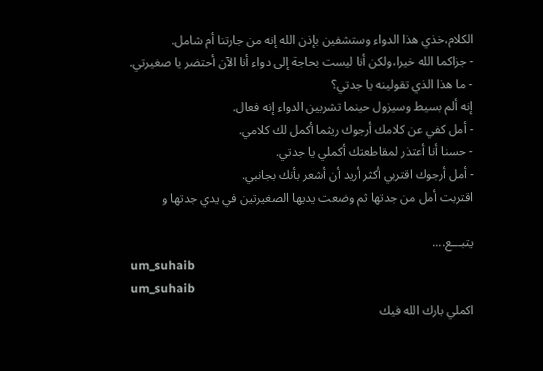الكلام،خذي هذا الدواء وستشفين بإذن الله إنه من جارتنا أم شامل.
- جزاكما الله خيرا،ولكن أنا ليست بحاجة إلى دواء أنا الآن أحتضر يا صغيرتي.
- ما هذا الذي تقولينه يا جدتي؟
إنه ألم بسيط وسيزول حينما تشربين الدواء إنه فعال.
- أمل كفي عن كلامك أرجوك ريثما أكمل لك كلامي.
- حسنا أنا أعتذر لمقاطعتك أكملي يا جدتي.
- أمل أرجوك اقتربي أكثر أريد أن أشعر بأنك بجانبي.
اقتربت أمل من جدتها ثم وضعت يديها الصغيرتين في يدي جدتها و

يتبـــع....
um_suhaib
um_suhaib
اكملي بارك الله فيك